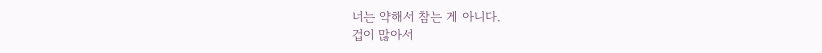너는 약해서 참는 게 아니다.
겁이 많아서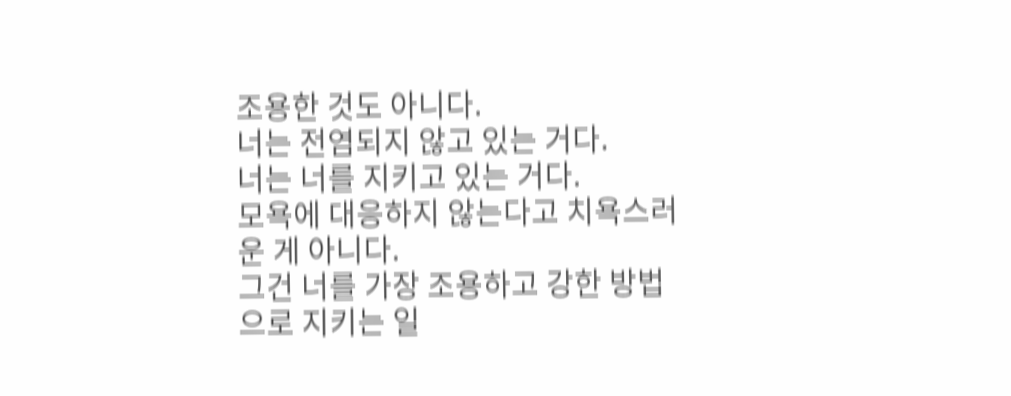조용한 것도 아니다.
너는 전염되지 않고 있는 거다.
너는 너를 지키고 있는 거다.
모욕에 대응하지 않는다고 치욕스러운 게 아니다.
그건 너를 가장 조용하고 강한 방법으로 지키는 일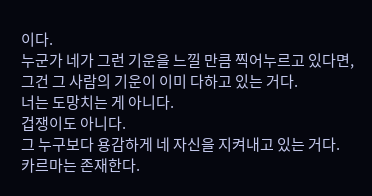이다.
누군가 네가 그런 기운을 느낄 만큼 찍어누르고 있다면,
그건 그 사람의 기운이 이미 다하고 있는 거다.
너는 도망치는 게 아니다.
겁쟁이도 아니다.
그 누구보다 용감하게 네 자신을 지켜내고 있는 거다.
카르마는 존재한다.